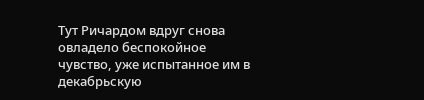Тут Ричардом вдруг снова овладело беспокойное чувство, уже испытанное им в декабрьскую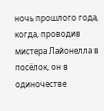ночь прошлого года, когда, проводив мистера Лайонелла в посёлок, он в одиночестве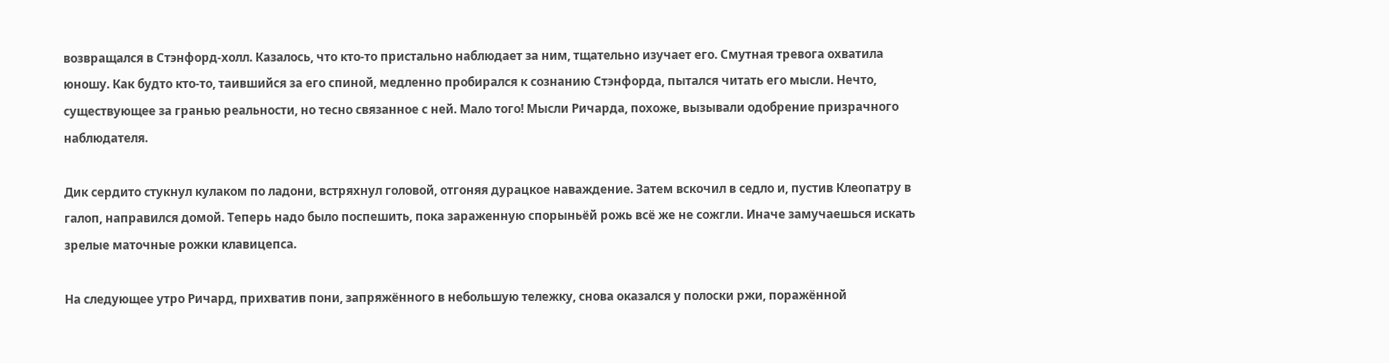возвращался в Стэнфорд-холл. Казалось, что кто-то пристально наблюдает за ним, тщательно изучает его. Смутная тревога охватила юношу. Как будто кто-то, таившийся за его спиной, медленно пробирался к сознанию Стэнфорда, пытался читать его мысли. Нечто, существующее за гранью реальности, но тесно связанное с ней. Мало того! Мысли Ричарда, похоже, вызывали одобрение призрачного наблюдателя.

Дик сердито стукнул кулаком по ладони, встряхнул головой, отгоняя дурацкое наваждение. Затем вскочил в седло и, пустив Клеопатру в галоп, направился домой. Теперь надо было поспешить, пока зараженную спорыньёй рожь всё же не сожгли. Иначе замучаешься искать зрелые маточные рожки клавицепса.

На следующее утро Ричард, прихватив пони, запряжённого в небольшую тележку, снова оказался у полоски ржи, поражённой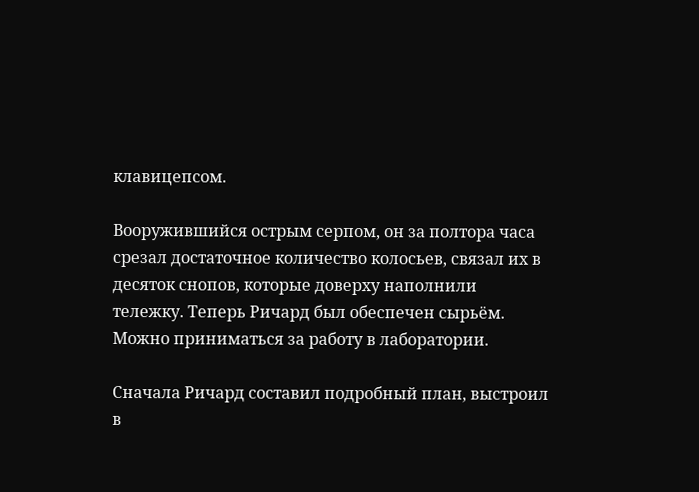клавицепсом.

Вооружившийся острым серпом, он за полтора часа срезал достаточное количество колосьев, связал их в десяток снопов, которые доверху наполнили тележку. Теперь Ричард был обеспечен сырьём. Можно приниматься за работу в лаборатории.

Сначала Ричард составил подробный план, выстроил в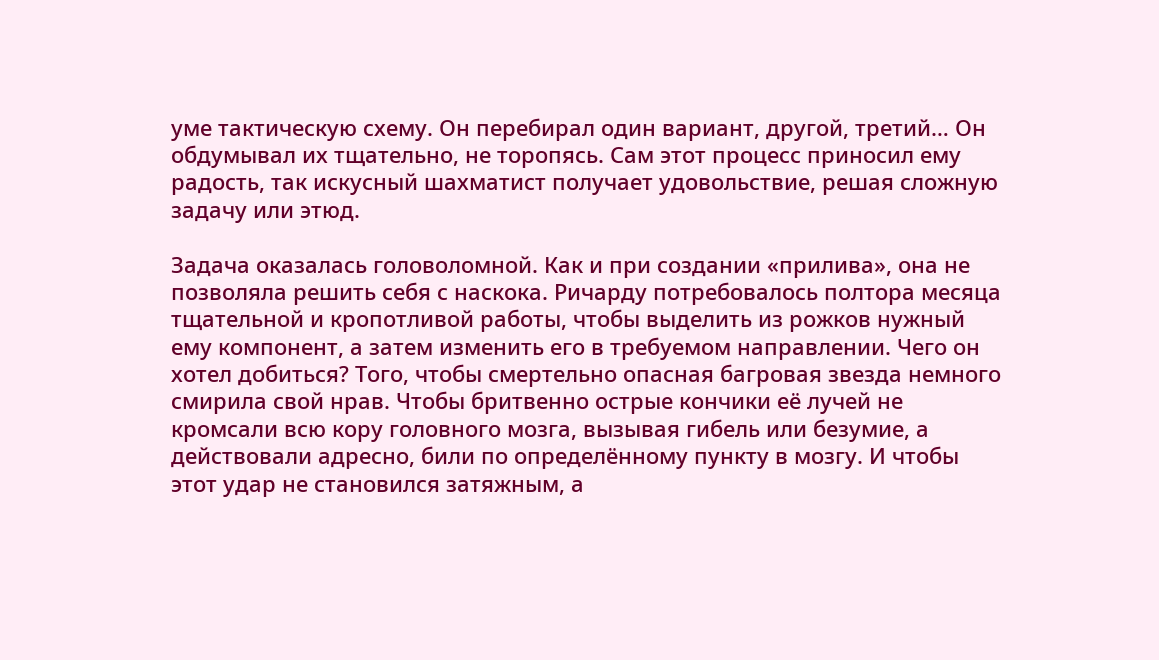уме тактическую схему. Он перебирал один вариант, другой, третий… Он обдумывал их тщательно, не торопясь. Сам этот процесс приносил ему радость, так искусный шахматист получает удовольствие, решая сложную задачу или этюд.

Задача оказалась головоломной. Как и при создании «прилива», она не позволяла решить себя с наскока. Ричарду потребовалось полтора месяца тщательной и кропотливой работы, чтобы выделить из рожков нужный ему компонент, а затем изменить его в требуемом направлении. Чего он хотел добиться? Того, чтобы смертельно опасная багровая звезда немного смирила свой нрав. Чтобы бритвенно острые кончики её лучей не кромсали всю кору головного мозга, вызывая гибель или безумие, а действовали адресно, били по определённому пункту в мозгу. И чтобы этот удар не становился затяжным, а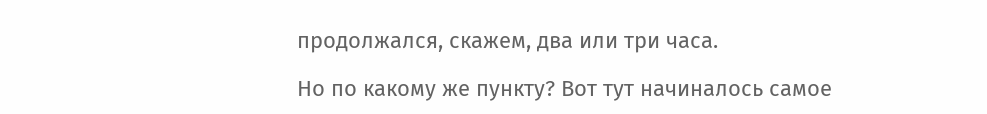продолжался, скажем, два или три часа.

Но по какому же пункту? Вот тут начиналось самое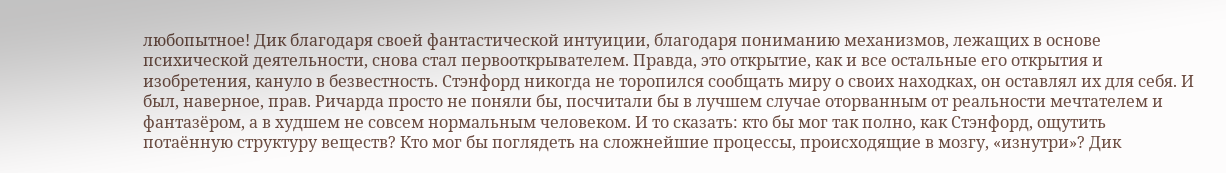любопытное! Дик благодаря своей фантастической интуиции, благодаря пониманию механизмов, лежащих в основе психической деятельности, снова стал первооткрывателем. Правда, это открытие, как и все остальные его открытия и изобретения, кануло в безвестность. Стэнфорд никогда не торопился сообщать миру о своих находках, он оставлял их для себя. И был, наверное, прав. Ричарда просто не поняли бы, посчитали бы в лучшем случае оторванным от реальности мечтателем и фантазёром, а в худшем не совсем нормальным человеком. И то сказать: кто бы мог так полно, как Стэнфорд, ощутить потаённую структуру веществ? Кто мог бы поглядеть на сложнейшие процессы, происходящие в мозгу, «изнутри»? Дик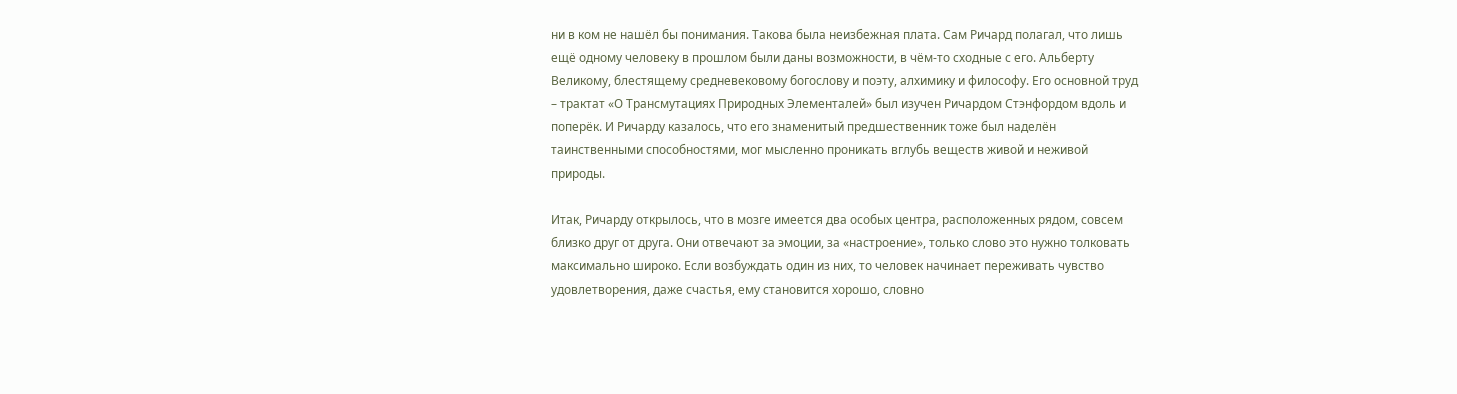ни в ком не нашёл бы понимания. Такова была неизбежная плата. Сам Ричард полагал, что лишь ещё одному человеку в прошлом были даны возможности, в чём-то сходные с его. Альберту Великому, блестящему средневековому богослову и поэту, алхимику и философу. Его основной труд – трактат «О Трансмутациях Природных Элементалей» был изучен Ричардом Стэнфордом вдоль и поперёк. И Ричарду казалось, что его знаменитый предшественник тоже был наделён таинственными способностями, мог мысленно проникать вглубь веществ живой и неживой природы.

Итак, Ричарду открылось, что в мозге имеется два особых центра, расположенных рядом, совсем близко друг от друга. Они отвечают за эмоции, за «настроение», только слово это нужно толковать максимально широко. Если возбуждать один из них, то человек начинает переживать чувство удовлетворения, даже счастья, ему становится хорошо, словно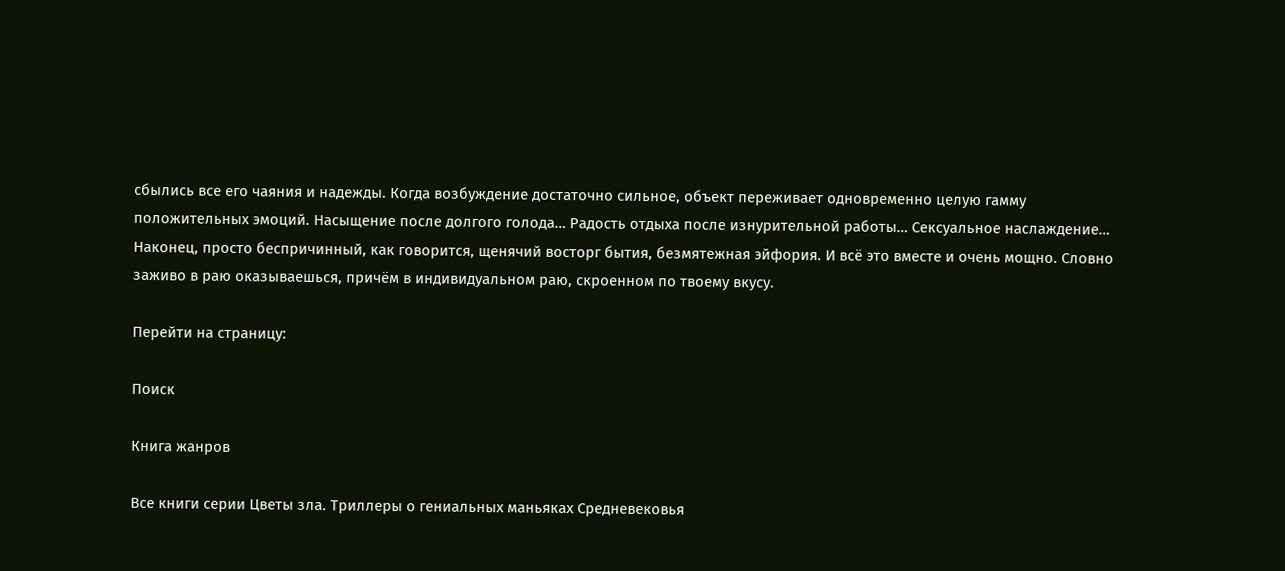сбылись все его чаяния и надежды. Когда возбуждение достаточно сильное, объект переживает одновременно целую гамму положительных эмоций. Насыщение после долгого голода… Радость отдыха после изнурительной работы… Сексуальное наслаждение… Наконец, просто беспричинный, как говорится, щенячий восторг бытия, безмятежная эйфория. И всё это вместе и очень мощно. Словно заживо в раю оказываешься, причём в индивидуальном раю, скроенном по твоему вкусу.

Перейти на страницу:

Поиск

Книга жанров

Все книги серии Цветы зла. Триллеры о гениальных маньяках Средневековья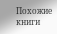Похожие книги